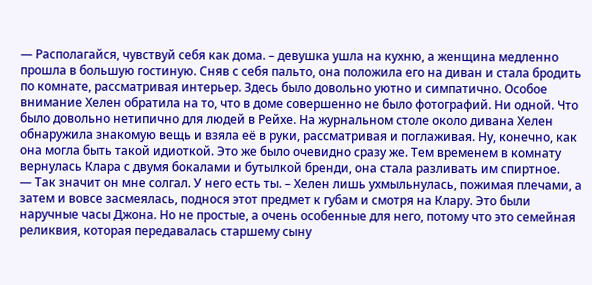— Располагайся, чувствуй себя как дома. – девушка ушла на кухню, а женщина медленно прошла в большую гостиную. Сняв с себя пальто, она положила его на диван и стала бродить по комнате, рассматривая интерьер. Здесь было довольно уютно и симпатично. Особое внимание Хелен обратила на то, что в доме совершенно не было фотографий. Ни одной. Что было довольно нетипично для людей в Рейхе. На журнальном столе около дивана Хелен обнаружила знакомую вещь и взяла её в руки, рассматривая и поглаживая. Ну, конечно, как она могла быть такой идиоткой. Это же было очевидно сразу же. Тем временем в комнату вернулась Клара с двумя бокалами и бутылкой бренди, она стала разливать им спиртное.
— Так значит он мне солгал. У него есть ты. – Хелен лишь ухмыльнулась, пожимая плечами, а затем и вовсе засмеялась, поднося этот предмет к губам и смотря на Клару. Это были наручные часы Джона. Но не простые, а очень особенные для него, потому что это семейная реликвия, которая передавалась старшему сыну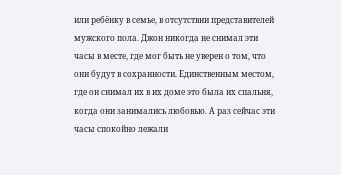или ребёнку в семье, в отсутствии представителей мужского пола. Джон никогда не снимал эти часы в месте, где мог быть не уверен о том, что они будут в сохранности. Единственным местом, где он снимал их в их доме это была их спальня, когда они занимались любовью. А раз сейчас эти часы спокойно лежали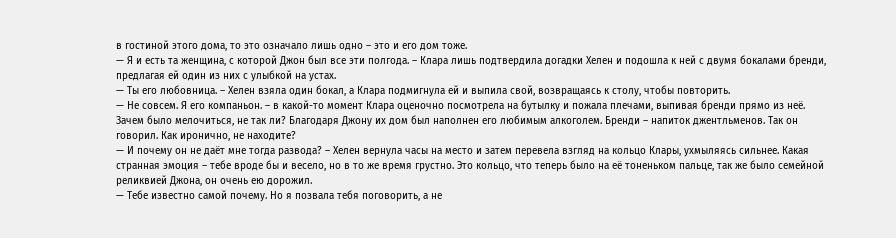в гостиной этого дома, то это означало лишь одно – это и его дом тоже.
— Я и есть та женщина, с которой Джон был все эти полгода. – Клара лишь подтвердила догадки Хелен и подошла к ней с двумя бокалами бренди, предлагая ей один из них с улыбкой на устах.
— Ты его любовница. – Хелен взяла один бокал, а Клара подмигнула ей и выпила свой, возвращаясь к столу, чтобы повторить.
— Не совсем. Я его компаньон. – в какой-то момент Клара оценочно посмотрела на бутылку и пожала плечами, выпивая бренди прямо из неё. Зачем было мелочиться, не так ли? Благодаря Джону их дом был наполнен его любимым алкоголем. Бренди – напиток джентльменов. Так он говорил. Как иронично, не находите?
— И почему он не даёт мне тогда развода? – Хелен вернула часы на место и затем перевела взгляд на кольцо Клары, ухмыляясь сильнее. Какая странная эмоция – тебе вроде бы и весело, но в то же время грустно. Это кольцо, что теперь было на её тоненьком пальце, так же было семейной реликвией Джона, он очень ею дорожил.
— Тебе известно самой почему. Но я позвала тебя поговорить, а не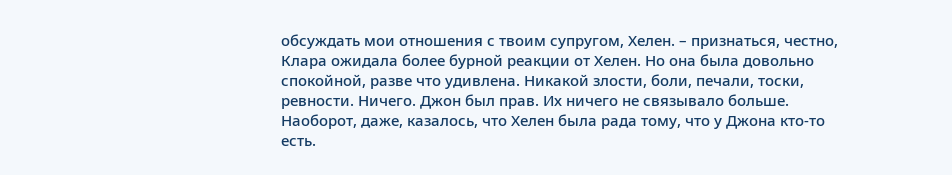обсуждать мои отношения с твоим супругом, Хелен. – признаться, честно, Клара ожидала более бурной реакции от Хелен. Но она была довольно спокойной, разве что удивлена. Никакой злости, боли, печали, тоски, ревности. Ничего. Джон был прав. Их ничего не связывало больше. Наоборот, даже, казалось, что Хелен была рада тому, что у Джона кто-то есть.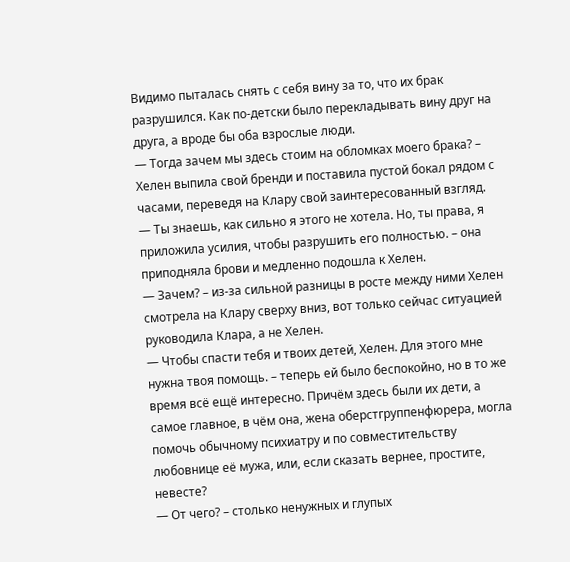Видимо пыталась снять с себя вину за то, что их брак разрушился. Как по-детски было перекладывать вину друг на друга, а вроде бы оба взрослые люди.
— Тогда зачем мы здесь стоим на обломках моего брака? – Хелен выпила свой бренди и поставила пустой бокал рядом с часами, переведя на Клару свой заинтересованный взгляд.
— Ты знаешь, как сильно я этого не хотела. Но, ты права, я приложила усилия, чтобы разрушить его полностью. – она приподняла брови и медленно подошла к Хелен.
— Зачем? – из-за сильной разницы в росте между ними Хелен смотрела на Клару сверху вниз, вот только сейчас ситуацией руководила Клара, а не Хелен.
— Чтобы спасти тебя и твоих детей, Хелен. Для этого мне нужна твоя помощь. – теперь ей было беспокойно, но в то же время всё ещё интересно. Причём здесь были их дети, а самое главное, в чём она, жена оберстгруппенфюрера, могла помочь обычному психиатру и по совместительству любовнице её мужа, или, если сказать вернее, простите, невесте?
— От чего? – столько ненужных и глупых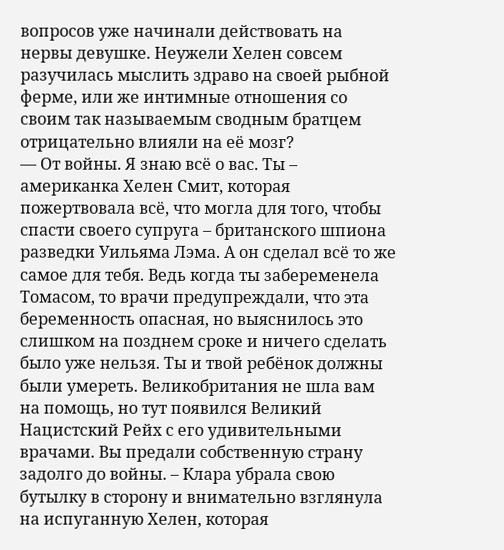вопросов уже начинали действовать на нервы девушке. Неужели Хелен совсем разучилась мыслить здраво на своей рыбной ферме, или же интимные отношения со своим так называемым сводным братцем отрицательно влияли на её мозг?
— От войны. Я знаю всё о вас. Ты – американка Хелен Смит, которая пожертвовала всё, что могла для того, чтобы спасти своего супруга – британского шпиона разведки Уильяма Лэма. А он сделал всё то же самое для тебя. Ведь когда ты забеременела Томасом, то врачи предупреждали, что эта беременность опасная, но выяснилось это слишком на позднем сроке и ничего сделать было уже нельзя. Ты и твой ребёнок должны были умереть. Великобритания не шла вам на помощь, но тут появился Великий Нацистский Рейх с его удивительными врачами. Вы предали собственную страну задолго до войны. – Клара убрала свою бутылку в сторону и внимательно взглянула на испуганную Хелен, которая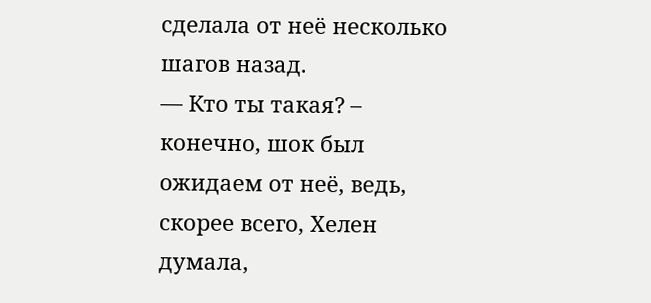сделала от неё несколько шагов назад.
— Кто ты такая? – конечно, шок был ожидаем от неё, ведь, скорее всего, Хелен думала,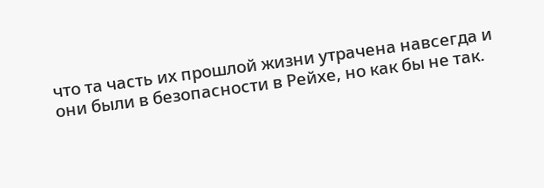что та часть их прошлой жизни утрачена навсегда и они были в безопасности в Рейхе, но как бы не так.